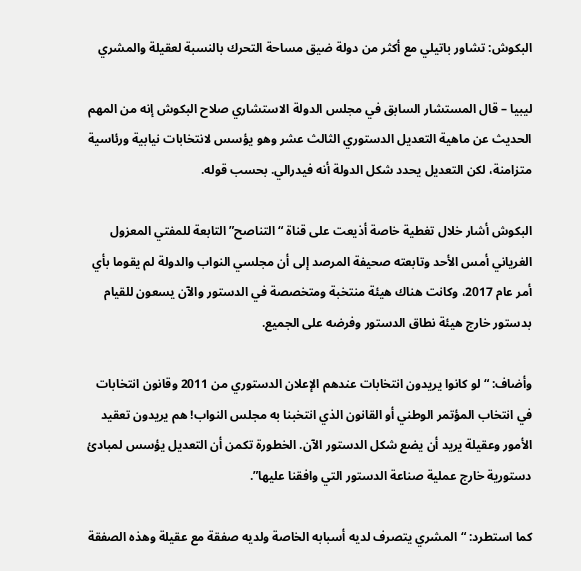البكوش: تشاور باتيلي مع أكثر من دولة ضيق مساحة التحرك بالنسبة لعقيلة والمشري

ليبيا – قال المستشار السابق في مجلس الدولة الاستشاري صلاح البكوش إنه من المهم الحديث عن ماهية التعديل الدستوري الثالث عشر وهو يؤسس لانتخابات نيابية ورئاسية متزامنة، لكن التعديل يحدد شكل الدولة أنه فيدرالي. بحسب قوله.

البكوش أشار خلال تغطية خاصة أذيعت على قناة “التناصح” التابعة للمفتي المعزول الغرياني أمس الأحد وتابعته صحيفة المرصد إلى أن مجلسي النواب والدولة لم يقوما بأي أمر عام 2017، وكانت هناك هيئة منتخبة ومتخصصة في الدستور والآن يسعون للقيام بدستور خارج هيئة نطاق الدستور وفرضه على الجميع.

وأضاف: “لو كانوا يريدون انتخابات عندهم الإعلان الدستوري من 2011 وقانون انتخابات في انتخاب المؤتمر الوطني أو القانون الذي انتخبنا به مجلس النواب! هم يريدون تعقيد الأمور وعقيلة يريد أن يضع شكل الدستور الآن. الخطورة تكمن أن التعديل يؤسس لمبادئ دستورية خارج عملية صناعة الدستور التي وافقنا عليها”.

كما استطرد: “المشري يتصرف لديه أسبابه الخاصة ولديه صفقة مع عقيلة وهذه الصفقة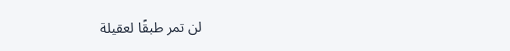لن تمر طبقًا لعقيلة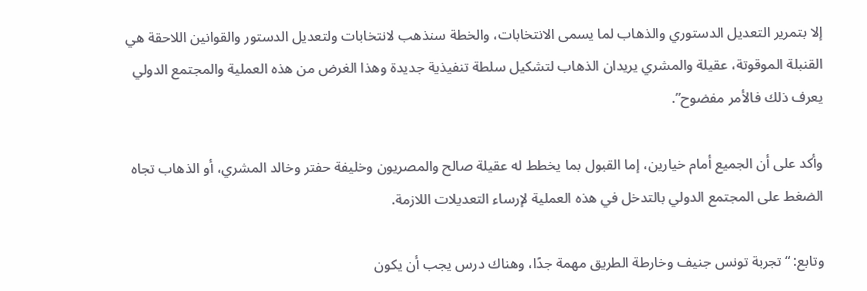إلا بتمرير التعديل الدستوري والذهاب لما يسمى الانتخابات، والخطة سنذهب لانتخابات ولتعديل الدستور والقوانين اللاحقة هي القنبلة الموقوتة، عقيلة والمشري يريدان الذهاب لتشكيل سلطة تنفيذية جديدة وهذا الغرض من هذه العملية والمجتمع الدولي يعرف ذلك فالأمر مفضوح”.

وأكد على أن الجميع أمام خيارين، إما القبول بما يخطط له عقيلة صالح والمصريون وخليفة حفتر وخالد المشري، أو الذهاب تجاه الضغط على المجتمع الدولي بالتدخل في هذه العملية لإرساء التعديلات اللازمة.

وتابع: “تجربة تونس جنيف وخارطة الطريق مهمة جدًا، وهناك درس يجب أن يكون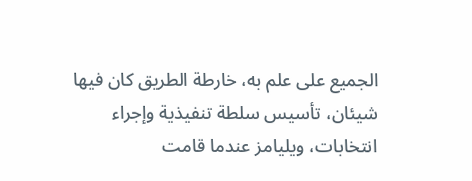الجميع على علم به، خارطة الطريق كان فيها شيئان، تأسيس سلطة تنفيذية وإجراء انتخابات، ويليامز عندما قامت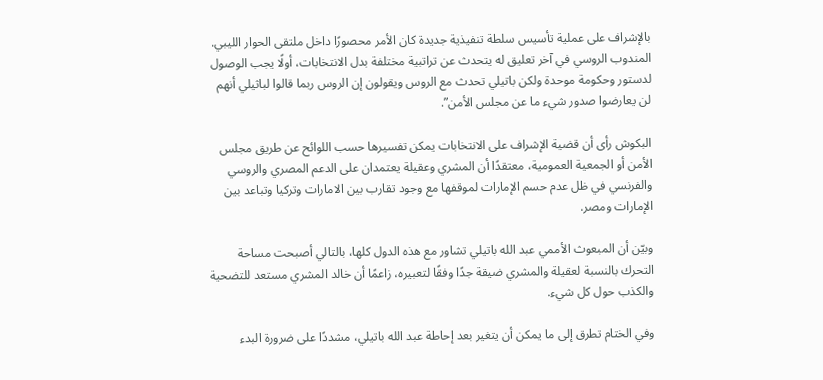بالإشراف على عملية تأسيس سلطة تنفيذية جديدة كان الأمر محصورًا داخل ملتقى الحوار الليبي. المندوب الروسي في آخر تعليق له يتحدث عن تراتبية مختلفة بدل الانتخابات، أولًا يجب الوصول لدستور وحكومة موحدة ولكن باتيلي تحدث مع الروس ويقولون إن الروس ربما قالوا لباثيلي أنهم لن يعارضوا صدور شيء ما عن مجلس الأمن”.

البكوش رأى أن قضية الإشراف على الانتخابات يمكن تفسيرها حسب اللوائح عن طريق مجلس الأمن أو الجمعية العمومية، معتقدًا أن المشري وعقيلة يعتمدان على الدعم المصري والروسي والفرنسي في ظل عدم حسم الإمارات لموقفها مع وجود تقارب بين الامارات وتركيا وتباعد بين الإمارات ومصر.

وبيّن أن المبعوث الأممي عبد الله باتيلي تشاور مع هذه الدول كلها، بالتالي أصبحت مساحة التحرك بالنسبة لعقيلة والمشري ضيقة جدًا وفقًا لتعبيره، زاعمًا أن خالد المشري مستعد للتضحية والكذب حول كل شيء.

وفي الختام تطرق إلى ما يمكن أن يتغير بعد إحاطة عبد الله باتيلي، مشددًا على ضرورة البدء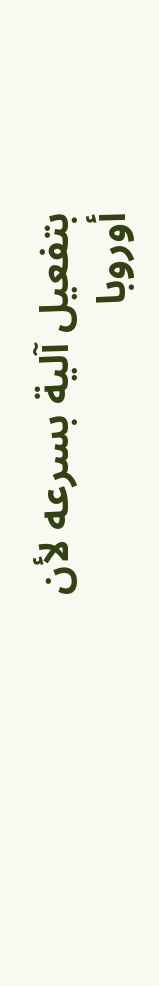بتفعيل آلية بسرعه لأن أوروبا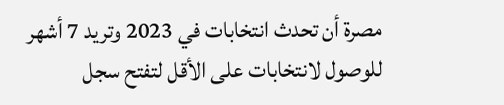مصرة أن تحدث انتخابات في 2023 وتريد 7 أشهر للوصول لانتخابات على الأقل لتفتح سجل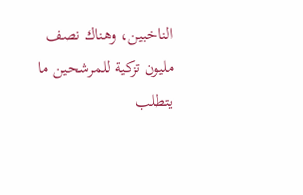الناخبين، وهناك نصف مليون تزكية للمرشحين ما يتطلب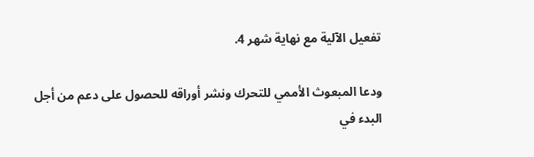تفعيل الآلية مع نهاية شهر 4.

ودعا المبعوث الأممي للتحرك ونشر أوراقه للحصول على دعم من أجل البدء في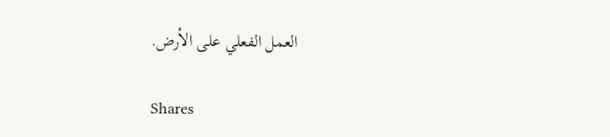العمل الفعلي على الأرض.

Shares